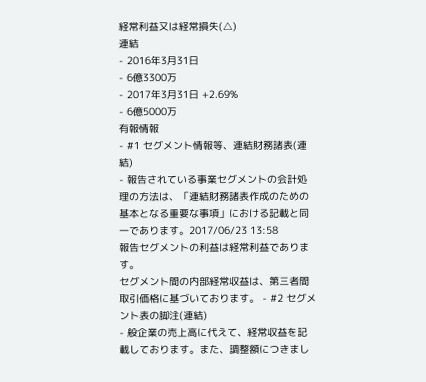経常利益又は経常損失(△)
連結
- 2016年3月31日
- 6億3300万
- 2017年3月31日 +2.69%
- 6億5000万
有報情報
- #1 セグメント情報等、連結財務諸表(連結)
- 報告されている事業セグメントの会計処理の方法は、「連結財務諸表作成のための基本となる重要な事項」における記載と同一であります。2017/06/23 13:58
報告セグメントの利益は経常利益であります。
セグメント間の内部経常収益は、第三者間取引価格に基づいております。 - #2 セグメント表の脚注(連結)
- 般企業の売上高に代えて、経常収益を記載しております。また、調整額につきまし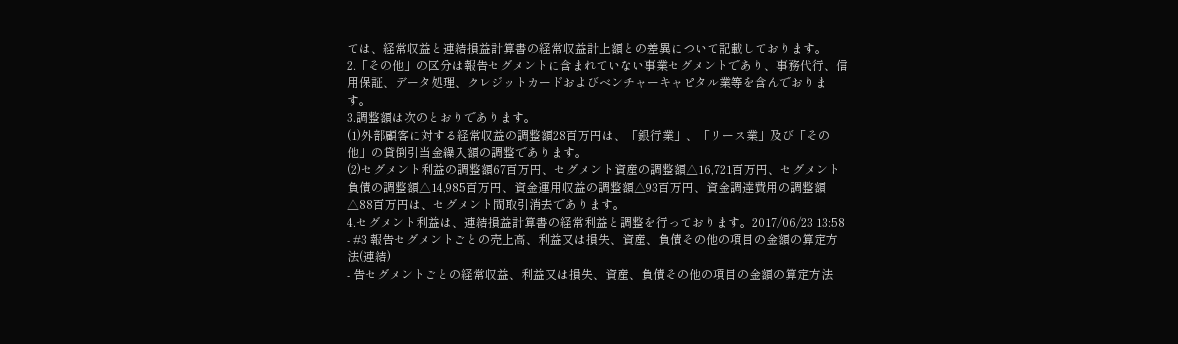ては、経常収益と連結損益計算書の経常収益計上額との差異について記載しております。
2.「その他」の区分は報告セグメントに含まれていない事業セグメントであり、事務代行、信用保証、データ処理、クレジットカードおよびベンチャーキャピタル業等を含んでおります。
3.調整額は次のとおりであります。
(1)外部顧客に対する経常収益の調整額28百万円は、「銀行業」、「リース業」及び「その他」の貸倒引当金繰入額の調整であります。
(2)セグメント利益の調整額67百万円、セグメント資産の調整額△16,721百万円、セグメント負債の調整額△14,985百万円、資金運用収益の調整額△93百万円、資金調達費用の調整額△88百万円は、セグメント間取引消去であります。
4.セグメント利益は、連結損益計算書の経常利益と調整を行っております。2017/06/23 13:58 - #3 報告セグメントごとの売上高、利益又は損失、資産、負債その他の項目の金額の算定方法(連結)
- 告セグメントごとの経常収益、利益又は損失、資産、負債その他の項目の金額の算定方法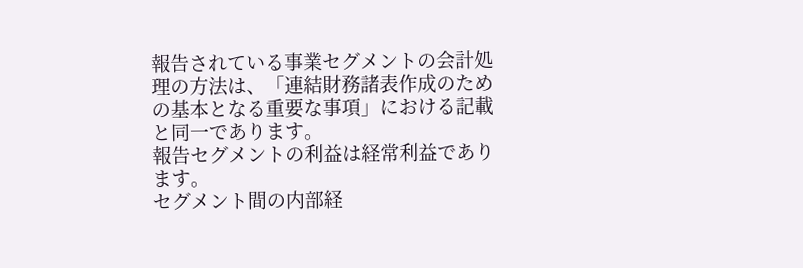報告されている事業セグメントの会計処理の方法は、「連結財務諸表作成のための基本となる重要な事項」における記載と同一であります。
報告セグメントの利益は経常利益であります。
セグメント間の内部経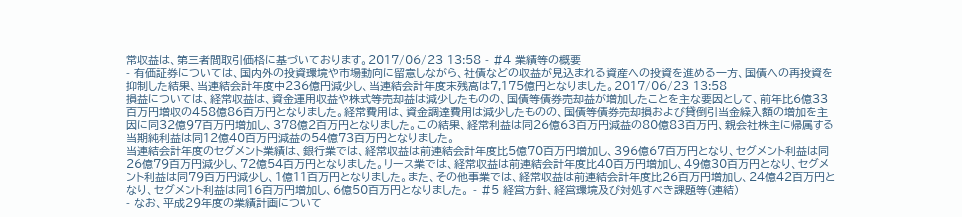常収益は、第三者間取引価格に基づいております。2017/06/23 13:58 - #4 業績等の概要
- 有価証券については、国内外の投資環境や市場動向に留意しながら、社債などの収益が見込まれる資産への投資を進める一方、国債への再投資を抑制した結果、当連結会計年度中236億円減少し、当連結会計年度末残高は7,175億円となりました。2017/06/23 13:58
損益については、経常収益は、資金運用収益や株式等売却益は減少したものの、国債等債券売却益が増加したことを主な要因として、前年比6億33百万円増収の458億86百万円となりました。経常費用は、資金調達費用は減少したものの、国債等債券売却損および貸倒引当金繰入額の増加を主因に同32億97百万円増加し、378億2百万円となりました。この結果、経常利益は同26億63百万円減益の80億83百万円、親会社株主に帰属する当期純利益は同12億40百万円減益の54億73百万円となりました。
当連結会計年度のセグメント業績は、銀行業では、経常収益は前連結会計年度比5億70百万円増加し、396億67百万円となり、セグメント利益は同26億79百万円減少し、72億54百万円となりました。リース業では、経常収益は前連結会計年度比40百万円増加し、49億30百万円となり、セグメント利益は同79百万円減少し、1億11百万円となりました。また、その他事業では、経常収益は前連結会計年度比26百万円増加し、24億42百万円となり、セグメント利益は同16百万円増加し、6億50百万円となりました。 - #5 経営方針、経営環境及び対処すべき課題等(連結)
- なお、平成29年度の業績計画について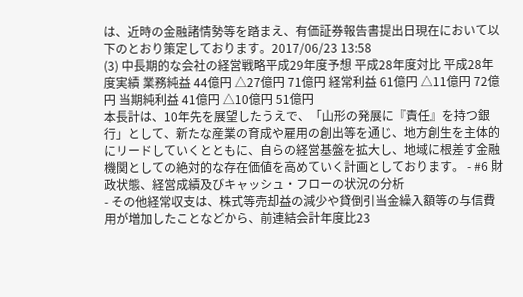は、近時の金融諸情勢等を踏まえ、有価証券報告書提出日現在において以下のとおり策定しております。2017/06/23 13:58
(3) 中長期的な会社の経営戦略平成29年度予想 平成28年度対比 平成28年度実績 業務純益 44億円 △27億円 71億円 経常利益 61億円 △11億円 72億円 当期純利益 41億円 △10億円 51億円
本長計は、10年先を展望したうえで、「山形の発展に『責任』を持つ銀行」として、新たな産業の育成や雇用の創出等を通じ、地方創生を主体的にリードしていくとともに、自らの経営基盤を拡大し、地域に根差す金融機関としての絶対的な存在価値を高めていく計画としております。 - #6 財政状態、経営成績及びキャッシュ・フローの状況の分析
- その他経常収支は、株式等売却益の減少や貸倒引当金繰入額等の与信費用が増加したことなどから、前連結会計年度比23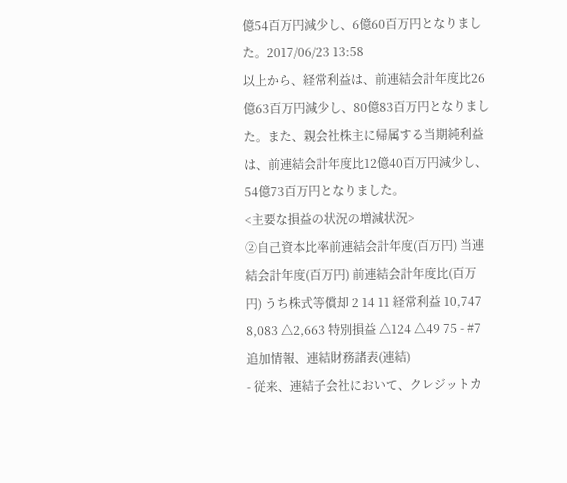億54百万円減少し、6億60百万円となりました。2017/06/23 13:58
以上から、経常利益は、前連結会計年度比26億63百万円減少し、80億83百万円となりました。また、親会社株主に帰属する当期純利益は、前連結会計年度比12億40百万円減少し、54億73百万円となりました。
<主要な損益の状況の増減状況>
②自己資本比率前連結会計年度(百万円) 当連結会計年度(百万円) 前連結会計年度比(百万円) うち株式等償却 2 14 11 経常利益 10,747 8,083 △2,663 特別損益 △124 △49 75 - #7 追加情報、連結財務諸表(連結)
- 従来、連結子会社において、クレジットカ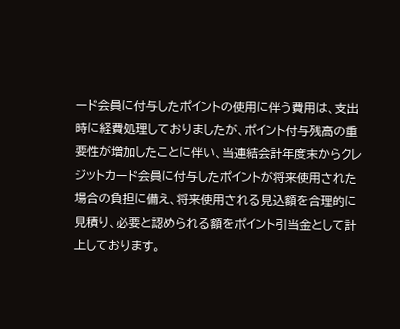ード会員に付与したポイントの使用に伴う費用は、支出時に経費処理しておりましたが、ポイント付与残高の重要性が増加したことに伴い、当連結会計年度末からクレジットカード会員に付与したポイントが将来使用された場合の負担に備え、将来使用される見込額を合理的に見積り、必要と認められる額をポイント引当金として計上しております。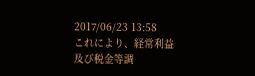2017/06/23 13:58
これにより、経常利益及び税金等調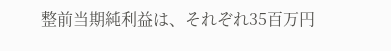整前当期純利益は、それぞれ35百万円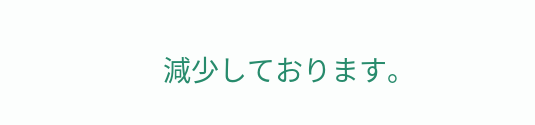減少しております。